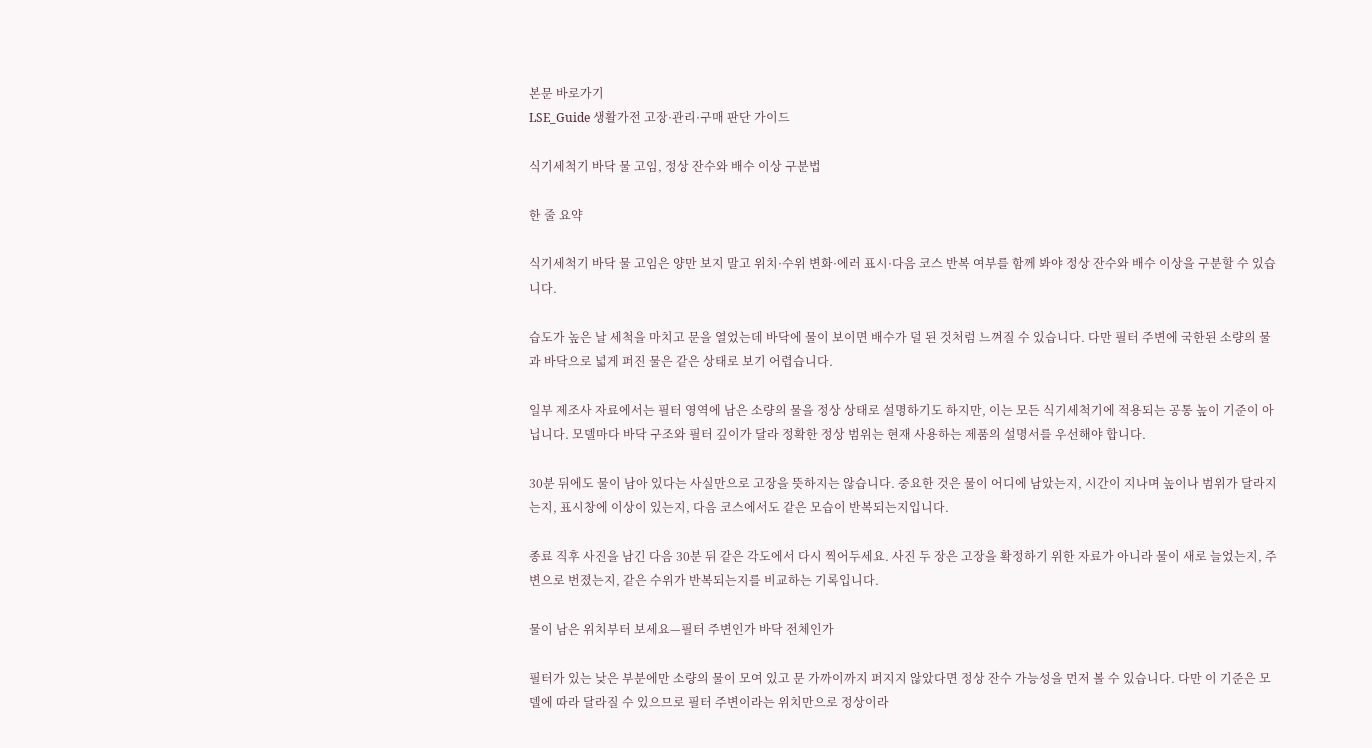본문 바로가기
LSE_Guide 생활가전 고장·관리·구매 판단 가이드

식기세척기 바닥 물 고임, 정상 잔수와 배수 이상 구분법

한 줄 요약

식기세척기 바닥 물 고임은 양만 보지 말고 위치·수위 변화·에러 표시·다음 코스 반복 여부를 함께 봐야 정상 잔수와 배수 이상을 구분할 수 있습니다.

습도가 높은 날 세척을 마치고 문을 열었는데 바닥에 물이 보이면 배수가 덜 된 것처럼 느껴질 수 있습니다. 다만 필터 주변에 국한된 소량의 물과 바닥으로 넓게 퍼진 물은 같은 상태로 보기 어렵습니다.

일부 제조사 자료에서는 필터 영역에 남은 소량의 물을 정상 상태로 설명하기도 하지만, 이는 모든 식기세척기에 적용되는 공통 높이 기준이 아닙니다. 모델마다 바닥 구조와 필터 깊이가 달라 정확한 정상 범위는 현재 사용하는 제품의 설명서를 우선해야 합니다.

30분 뒤에도 물이 남아 있다는 사실만으로 고장을 뜻하지는 않습니다. 중요한 것은 물이 어디에 남았는지, 시간이 지나며 높이나 범위가 달라지는지, 표시창에 이상이 있는지, 다음 코스에서도 같은 모습이 반복되는지입니다.

종료 직후 사진을 남긴 다음 30분 뒤 같은 각도에서 다시 찍어두세요. 사진 두 장은 고장을 확정하기 위한 자료가 아니라 물이 새로 늘었는지, 주변으로 번졌는지, 같은 수위가 반복되는지를 비교하는 기록입니다.

물이 남은 위치부터 보세요—필터 주변인가 바닥 전체인가

필터가 있는 낮은 부분에만 소량의 물이 모여 있고 문 가까이까지 퍼지지 않았다면 정상 잔수 가능성을 먼저 볼 수 있습니다. 다만 이 기준은 모델에 따라 달라질 수 있으므로 필터 주변이라는 위치만으로 정상이라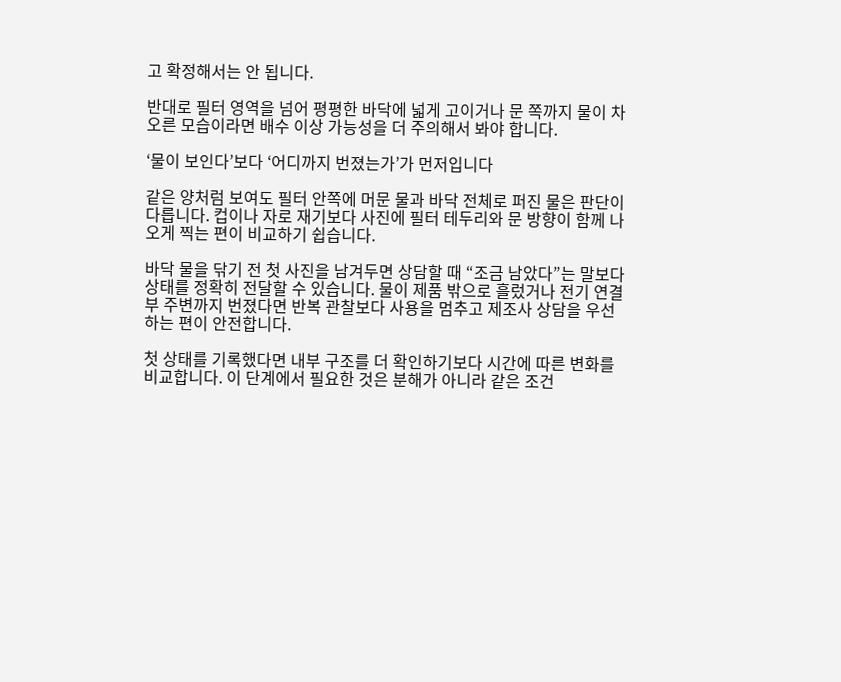고 확정해서는 안 됩니다.

반대로 필터 영역을 넘어 평평한 바닥에 넓게 고이거나 문 쪽까지 물이 차오른 모습이라면 배수 이상 가능성을 더 주의해서 봐야 합니다.

‘물이 보인다’보다 ‘어디까지 번졌는가’가 먼저입니다

같은 양처럼 보여도 필터 안쪽에 머문 물과 바닥 전체로 퍼진 물은 판단이 다릅니다. 컵이나 자로 재기보다 사진에 필터 테두리와 문 방향이 함께 나오게 찍는 편이 비교하기 쉽습니다.

바닥 물을 닦기 전 첫 사진을 남겨두면 상담할 때 “조금 남았다”는 말보다 상태를 정확히 전달할 수 있습니다. 물이 제품 밖으로 흘렀거나 전기 연결부 주변까지 번졌다면 반복 관찰보다 사용을 멈추고 제조사 상담을 우선하는 편이 안전합니다.

첫 상태를 기록했다면 내부 구조를 더 확인하기보다 시간에 따른 변화를 비교합니다. 이 단계에서 필요한 것은 분해가 아니라 같은 조건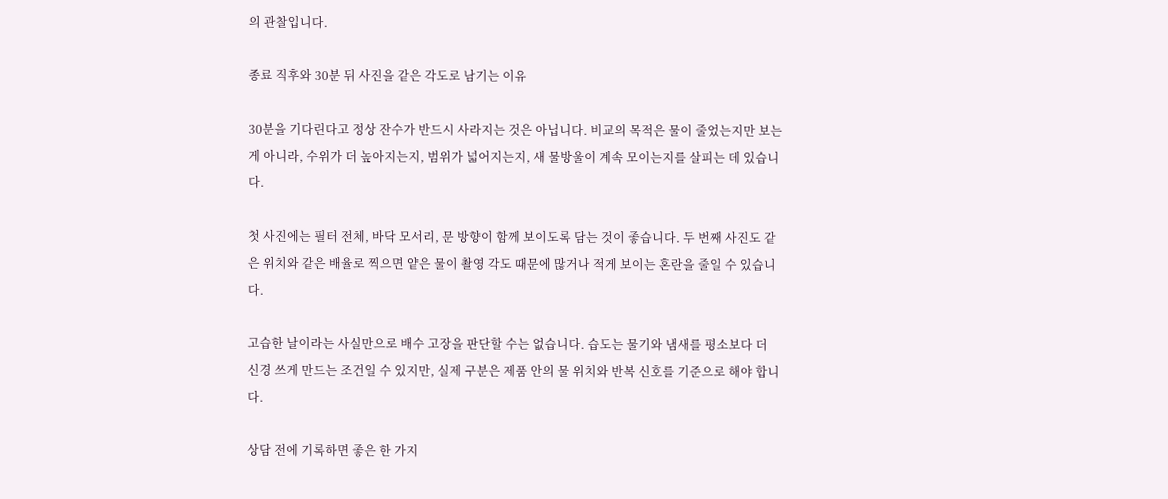의 관찰입니다.

종료 직후와 30분 뒤 사진을 같은 각도로 남기는 이유

30분을 기다린다고 정상 잔수가 반드시 사라지는 것은 아닙니다. 비교의 목적은 물이 줄었는지만 보는 게 아니라, 수위가 더 높아지는지, 범위가 넓어지는지, 새 물방울이 계속 모이는지를 살피는 데 있습니다.

첫 사진에는 필터 전체, 바닥 모서리, 문 방향이 함께 보이도록 담는 것이 좋습니다. 두 번째 사진도 같은 위치와 같은 배율로 찍으면 얕은 물이 촬영 각도 때문에 많거나 적게 보이는 혼란을 줄일 수 있습니다.

고습한 날이라는 사실만으로 배수 고장을 판단할 수는 없습니다. 습도는 물기와 냄새를 평소보다 더 신경 쓰게 만드는 조건일 수 있지만, 실제 구분은 제품 안의 물 위치와 반복 신호를 기준으로 해야 합니다.

상담 전에 기록하면 좋은 한 가지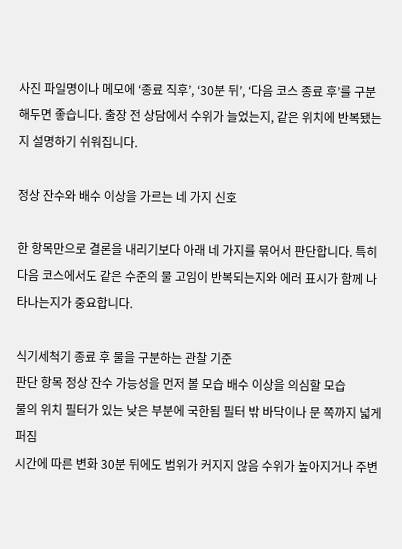사진 파일명이나 메모에 ‘종료 직후’, ‘30분 뒤’, ‘다음 코스 종료 후’를 구분해두면 좋습니다. 출장 전 상담에서 수위가 늘었는지, 같은 위치에 반복됐는지 설명하기 쉬워집니다.

정상 잔수와 배수 이상을 가르는 네 가지 신호

한 항목만으로 결론을 내리기보다 아래 네 가지를 묶어서 판단합니다. 특히 다음 코스에서도 같은 수준의 물 고임이 반복되는지와 에러 표시가 함께 나타나는지가 중요합니다.

식기세척기 종료 후 물을 구분하는 관찰 기준
판단 항목 정상 잔수 가능성을 먼저 볼 모습 배수 이상을 의심할 모습
물의 위치 필터가 있는 낮은 부분에 국한됨 필터 밖 바닥이나 문 쪽까지 넓게 퍼짐
시간에 따른 변화 30분 뒤에도 범위가 커지지 않음 수위가 높아지거나 주변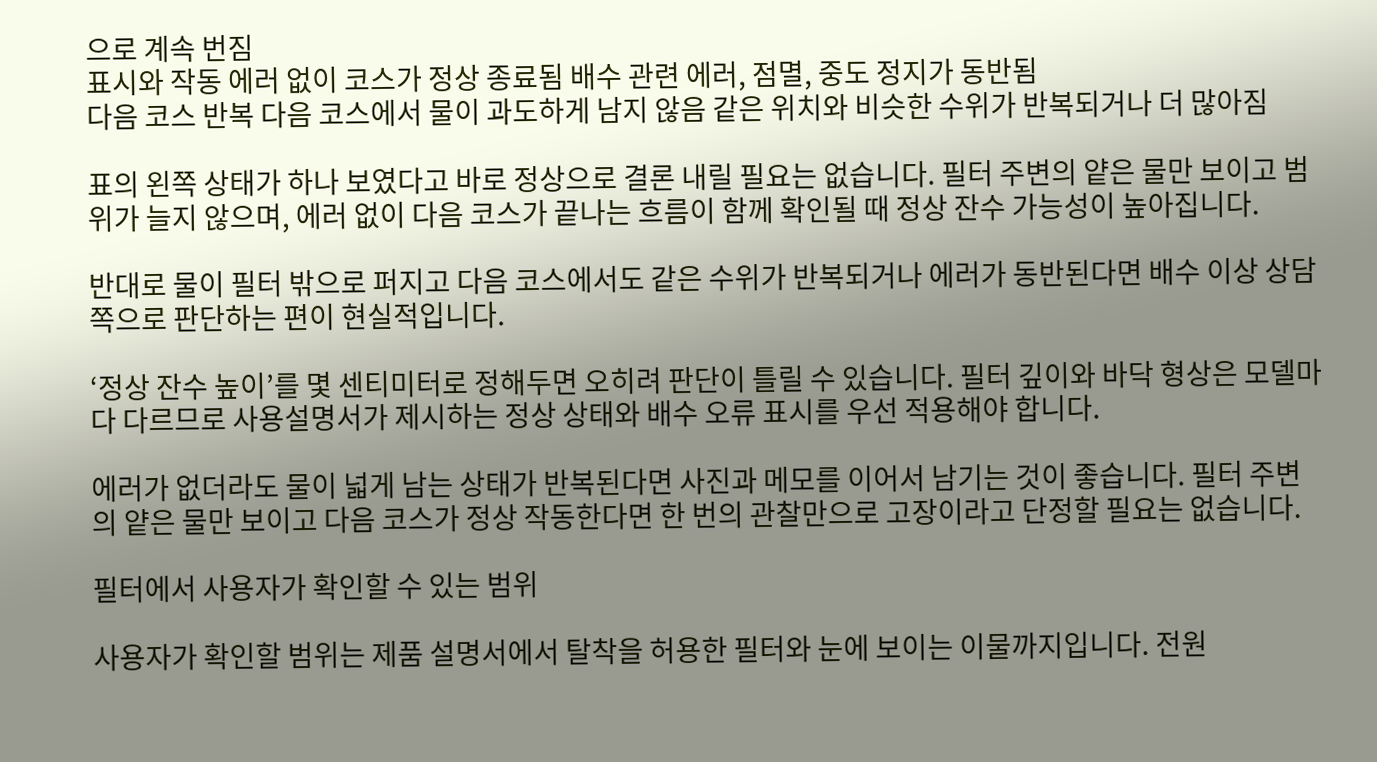으로 계속 번짐
표시와 작동 에러 없이 코스가 정상 종료됨 배수 관련 에러, 점멸, 중도 정지가 동반됨
다음 코스 반복 다음 코스에서 물이 과도하게 남지 않음 같은 위치와 비슷한 수위가 반복되거나 더 많아짐

표의 왼쪽 상태가 하나 보였다고 바로 정상으로 결론 내릴 필요는 없습니다. 필터 주변의 얕은 물만 보이고 범위가 늘지 않으며, 에러 없이 다음 코스가 끝나는 흐름이 함께 확인될 때 정상 잔수 가능성이 높아집니다.

반대로 물이 필터 밖으로 퍼지고 다음 코스에서도 같은 수위가 반복되거나 에러가 동반된다면 배수 이상 상담 쪽으로 판단하는 편이 현실적입니다.

‘정상 잔수 높이’를 몇 센티미터로 정해두면 오히려 판단이 틀릴 수 있습니다. 필터 깊이와 바닥 형상은 모델마다 다르므로 사용설명서가 제시하는 정상 상태와 배수 오류 표시를 우선 적용해야 합니다.

에러가 없더라도 물이 넓게 남는 상태가 반복된다면 사진과 메모를 이어서 남기는 것이 좋습니다. 필터 주변의 얕은 물만 보이고 다음 코스가 정상 작동한다면 한 번의 관찰만으로 고장이라고 단정할 필요는 없습니다.

필터에서 사용자가 확인할 수 있는 범위

사용자가 확인할 범위는 제품 설명서에서 탈착을 허용한 필터와 눈에 보이는 이물까지입니다. 전원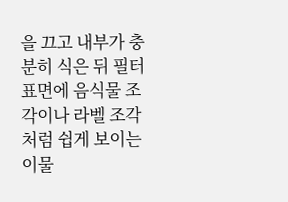을 끄고 내부가 충분히 식은 뒤 필터 표면에 음식물 조각이나 라벨 조각처럼 쉽게 보이는 이물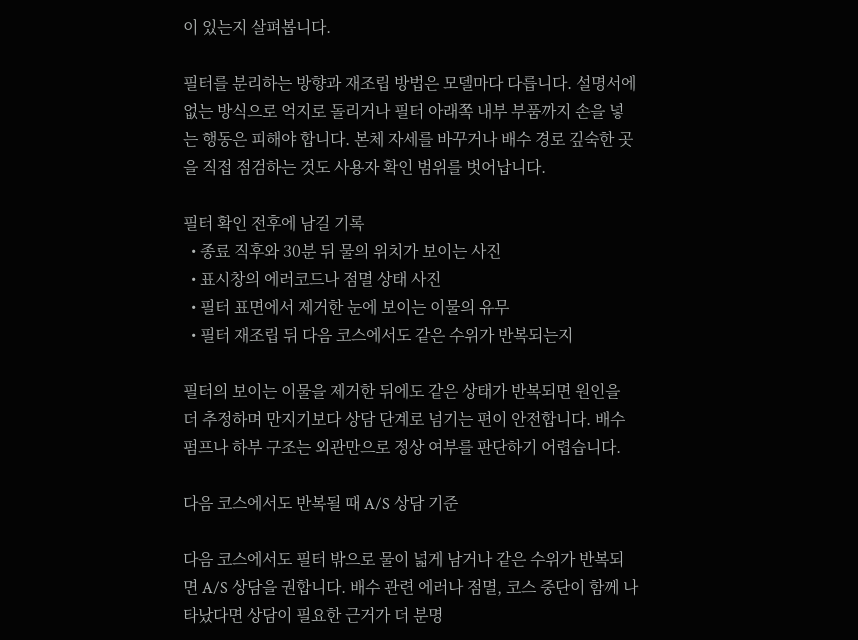이 있는지 살펴봅니다.

필터를 분리하는 방향과 재조립 방법은 모델마다 다릅니다. 설명서에 없는 방식으로 억지로 돌리거나 필터 아래쪽 내부 부품까지 손을 넣는 행동은 피해야 합니다. 본체 자세를 바꾸거나 배수 경로 깊숙한 곳을 직접 점검하는 것도 사용자 확인 범위를 벗어납니다.

필터 확인 전후에 남길 기록
  • 종료 직후와 30분 뒤 물의 위치가 보이는 사진
  • 표시창의 에러코드나 점멸 상태 사진
  • 필터 표면에서 제거한 눈에 보이는 이물의 유무
  • 필터 재조립 뒤 다음 코스에서도 같은 수위가 반복되는지

필터의 보이는 이물을 제거한 뒤에도 같은 상태가 반복되면 원인을 더 추정하며 만지기보다 상담 단계로 넘기는 편이 안전합니다. 배수펌프나 하부 구조는 외관만으로 정상 여부를 판단하기 어렵습니다.

다음 코스에서도 반복될 때 A/S 상담 기준

다음 코스에서도 필터 밖으로 물이 넓게 남거나 같은 수위가 반복되면 A/S 상담을 권합니다. 배수 관련 에러나 점멸, 코스 중단이 함께 나타났다면 상담이 필요한 근거가 더 분명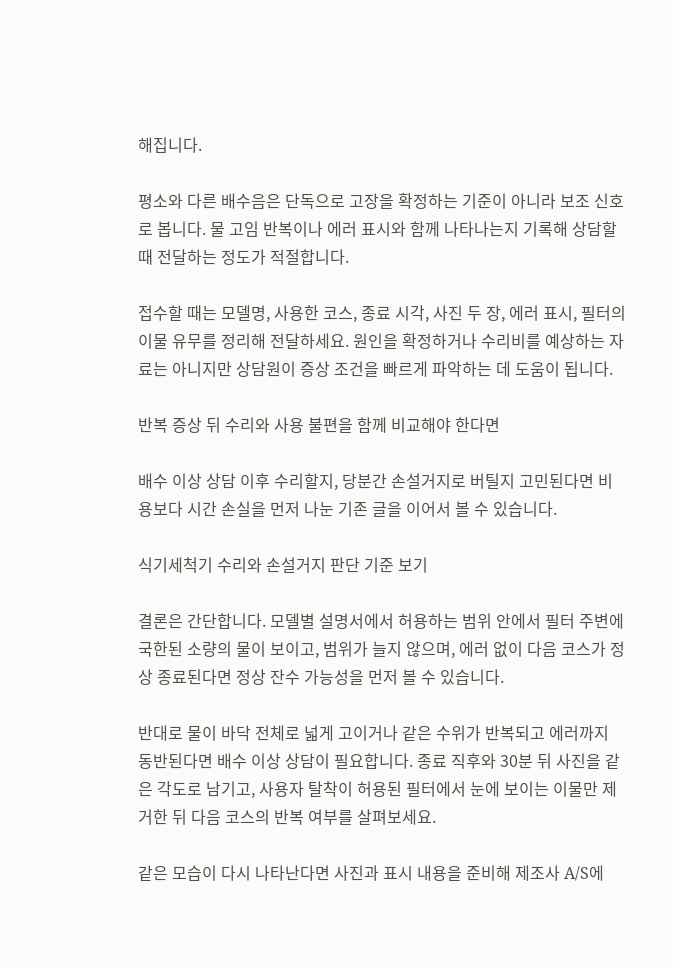해집니다.

평소와 다른 배수음은 단독으로 고장을 확정하는 기준이 아니라 보조 신호로 봅니다. 물 고임 반복이나 에러 표시와 함께 나타나는지 기록해 상담할 때 전달하는 정도가 적절합니다.

접수할 때는 모델명, 사용한 코스, 종료 시각, 사진 두 장, 에러 표시, 필터의 이물 유무를 정리해 전달하세요. 원인을 확정하거나 수리비를 예상하는 자료는 아니지만 상담원이 증상 조건을 빠르게 파악하는 데 도움이 됩니다.

반복 증상 뒤 수리와 사용 불편을 함께 비교해야 한다면

배수 이상 상담 이후 수리할지, 당분간 손설거지로 버틸지 고민된다면 비용보다 시간 손실을 먼저 나눈 기존 글을 이어서 볼 수 있습니다.

식기세척기 수리와 손설거지 판단 기준 보기

결론은 간단합니다. 모델별 설명서에서 허용하는 범위 안에서 필터 주변에 국한된 소량의 물이 보이고, 범위가 늘지 않으며, 에러 없이 다음 코스가 정상 종료된다면 정상 잔수 가능성을 먼저 볼 수 있습니다.

반대로 물이 바닥 전체로 넓게 고이거나 같은 수위가 반복되고 에러까지 동반된다면 배수 이상 상담이 필요합니다. 종료 직후와 30분 뒤 사진을 같은 각도로 남기고, 사용자 탈착이 허용된 필터에서 눈에 보이는 이물만 제거한 뒤 다음 코스의 반복 여부를 살펴보세요.

같은 모습이 다시 나타난다면 사진과 표시 내용을 준비해 제조사 A/S에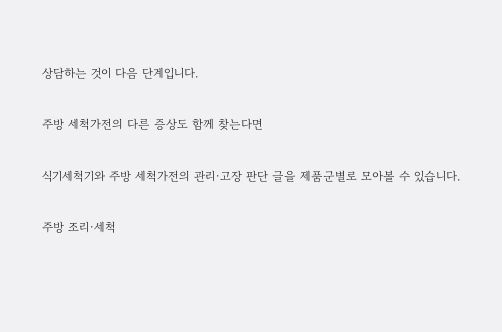상담하는 것이 다음 단계입니다.

주방 세척가전의 다른 증상도 함께 찾는다면

식기세척기와 주방 세척가전의 관리·고장 판단 글을 제품군별로 모아볼 수 있습니다.

주방 조리·세척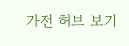가전 허브 보기